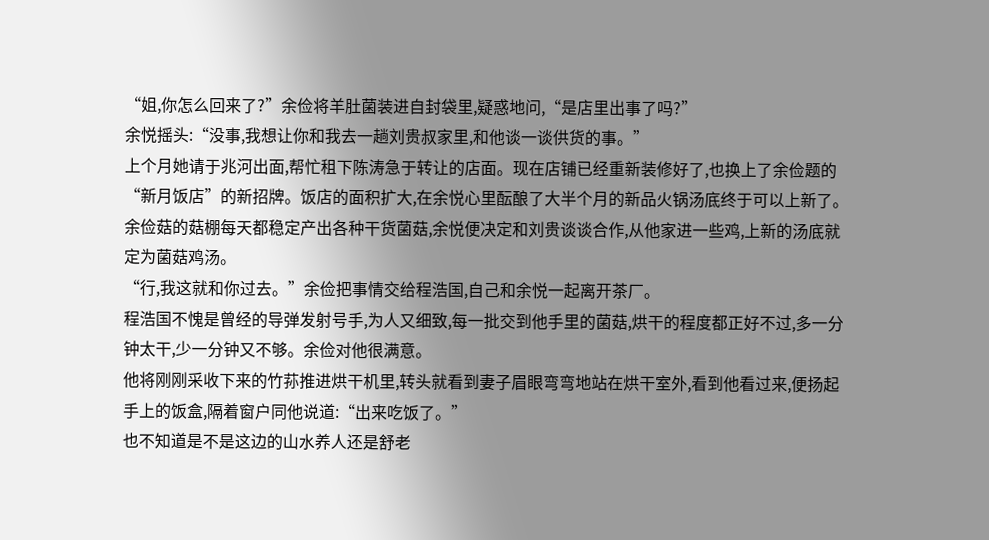“姐,你怎么回来了?”余俭将羊肚菌装进自封袋里,疑惑地问,“是店里出事了吗?”
余悦摇头:“没事,我想让你和我去一趟刘贵叔家里,和他谈一谈供货的事。”
上个月她请于兆河出面,帮忙租下陈涛急于转让的店面。现在店铺已经重新装修好了,也换上了余俭题的“新月饭店”的新招牌。饭店的面积扩大,在余悦心里酝酿了大半个月的新品火锅汤底终于可以上新了。
余俭菇的菇棚每天都稳定产出各种干货菌菇,余悦便决定和刘贵谈谈合作,从他家进一些鸡,上新的汤底就定为菌菇鸡汤。
“行,我这就和你过去。”余俭把事情交给程浩国,自己和余悦一起离开茶厂。
程浩国不愧是曾经的导弹发射号手,为人又细致,每一批交到他手里的菌菇,烘干的程度都正好不过,多一分钟太干,少一分钟又不够。余俭对他很满意。
他将刚刚采收下来的竹荪推进烘干机里,转头就看到妻子眉眼弯弯地站在烘干室外,看到他看过来,便扬起手上的饭盒,隔着窗户同他说道:“出来吃饭了。”
也不知道是不是这边的山水养人还是舒老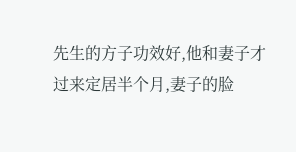先生的方子功效好,他和妻子才过来定居半个月,妻子的脸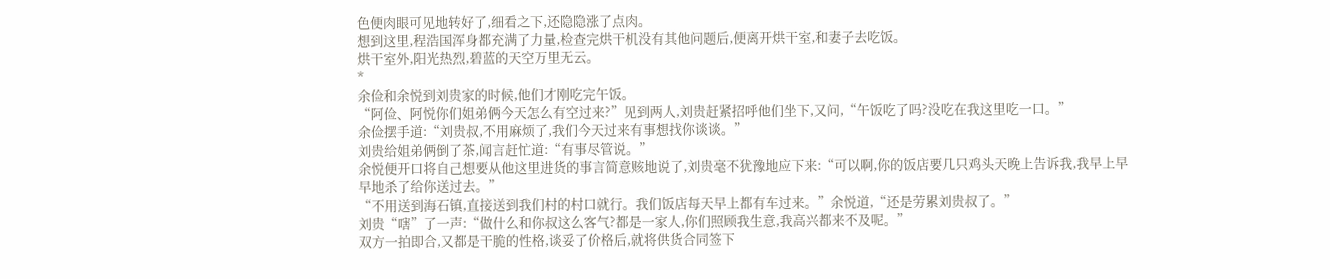色便肉眼可见地转好了,细看之下,还隐隐涨了点肉。
想到这里,程浩国浑身都充满了力量,检查完烘干机没有其他问题后,便离开烘干室,和妻子去吃饭。
烘干室外,阳光热烈,碧蓝的天空万里无云。
*
余俭和余悦到刘贵家的时候,他们才刚吃完午饭。
“阿俭、阿悦你们姐弟俩今天怎么有空过来?”见到两人,刘贵赶紧招呼他们坐下,又问,“午饭吃了吗?没吃在我这里吃一口。”
余俭摆手道:“刘贵叔,不用麻烦了,我们今天过来有事想找你谈谈。”
刘贵给姐弟俩倒了茶,闻言赶忙道:“有事尽管说。”
余悦便开口将自己想要从他这里进货的事言简意赅地说了,刘贵毫不犹豫地应下来:“可以啊,你的饭店要几只鸡头天晚上告诉我,我早上早早地杀了给你送过去。”
“不用送到海石镇,直接送到我们村的村口就行。我们饭店每天早上都有车过来。”余悦道,“还是劳累刘贵叔了。”
刘贵“嗐”了一声:“做什么和你叔这么客气?都是一家人,你们照顾我生意,我高兴都来不及呢。”
双方一拍即合,又都是干脆的性格,谈妥了价格后,就将供货合同签下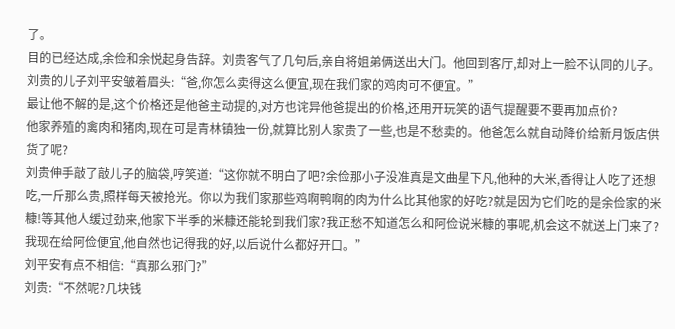了。
目的已经达成,余俭和余悦起身告辞。刘贵客气了几句后,亲自将姐弟俩送出大门。他回到客厅,却对上一脸不认同的儿子。
刘贵的儿子刘平安皱着眉头:“爸,你怎么卖得这么便宜,现在我们家的鸡肉可不便宜。”
最让他不解的是,这个价格还是他爸主动提的,对方也诧异他爸提出的价格,还用开玩笑的语气提醒要不要再加点价?
他家养殖的禽肉和猪肉,现在可是青林镇独一份,就算比别人家贵了一些,也是不愁卖的。他爸怎么就自动降价给新月饭店供货了呢?
刘贵伸手敲了敲儿子的脑袋,哼笑道:“这你就不明白了吧?余俭那小子没准真是文曲星下凡,他种的大米,香得让人吃了还想吃,一斤那么贵,照样每天被抢光。你以为我们家那些鸡啊鸭啊的肉为什么比其他家的好吃?就是因为它们吃的是余俭家的米糠!等其他人缓过劲来,他家下半季的米糠还能轮到我们家?我正愁不知道怎么和阿俭说米糠的事呢,机会这不就送上门来了?我现在给阿俭便宜,他自然也记得我的好,以后说什么都好开口。”
刘平安有点不相信:“真那么邪门?”
刘贵:“不然呢?几块钱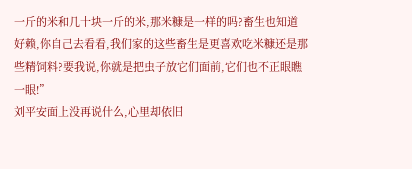一斤的米和几十块一斤的米,那米糠是一样的吗?畜生也知道好赖,你自己去看看,我们家的这些畜生是更喜欢吃米糠还是那些精饲料?要我说,你就是把虫子放它们面前,它们也不正眼瞧一眼!”
刘平安面上没再说什么,心里却依旧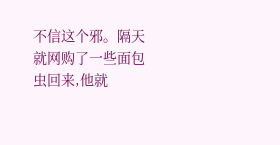不信这个邪。隔天就网购了一些面包虫回来,他就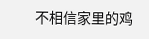不相信家里的鸡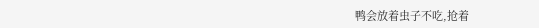鸭会放着虫子不吃,抢着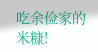吃余俭家的米糠!